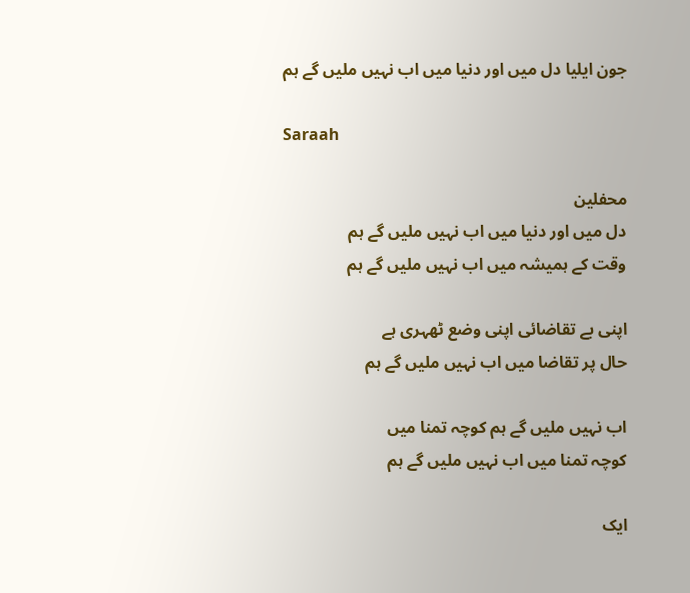جون ایلیا دل میں اور دنیا میں اب نہیں ملیں گے ہم

Saraah

محفلین
دل میں اور دنیا میں اب نہیں ملیں گے ہم
وقت کے ہمیشہ میں اب نہیں ملیں گے ہم

اپنی بے تقاضائی اپنی وضع ٹھہری ہے
حال پر تقاضا میں اب نہیں ملیں گے ہم

اب نہیں ملیں گے ہم کوچہ تمنا میں
کوچہ تمنا میں اب نہیں ملیں گے ہم

ایک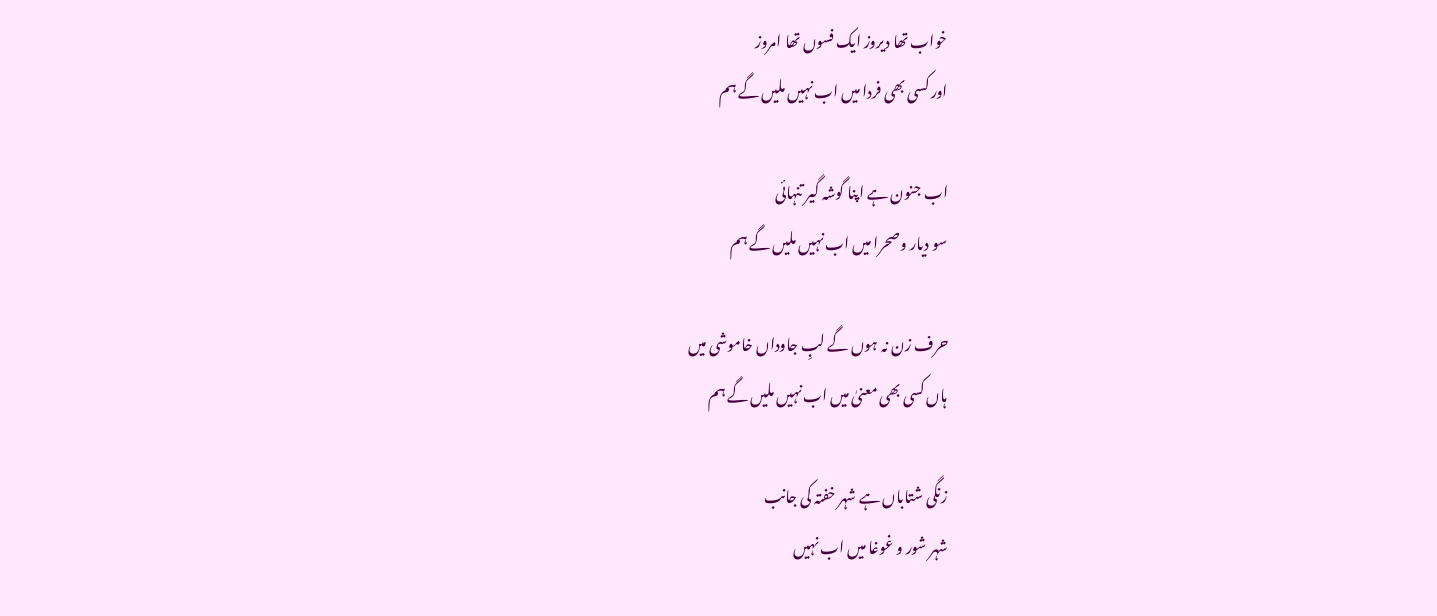خواب تھا دیروز ایک فسوں تھا امروز
اور کسی بھی فردا میں اب نہیں ملیں گے ہم

اب جنون ہے اپنا گوشہ گیر تنہائی
سو دیار وصحرا میں اب نہیں ملیں گے ہم

حرف زن نہ ہوں گے لبِ جاوداں خاموشی میں
ہاں کسی بھی معنیٰ میں اب نہیں ملیں گے ہم

زنگی شتاباں ہے شہر خفتہ کی جانب
شہر شور و غوغا میں اب نہیں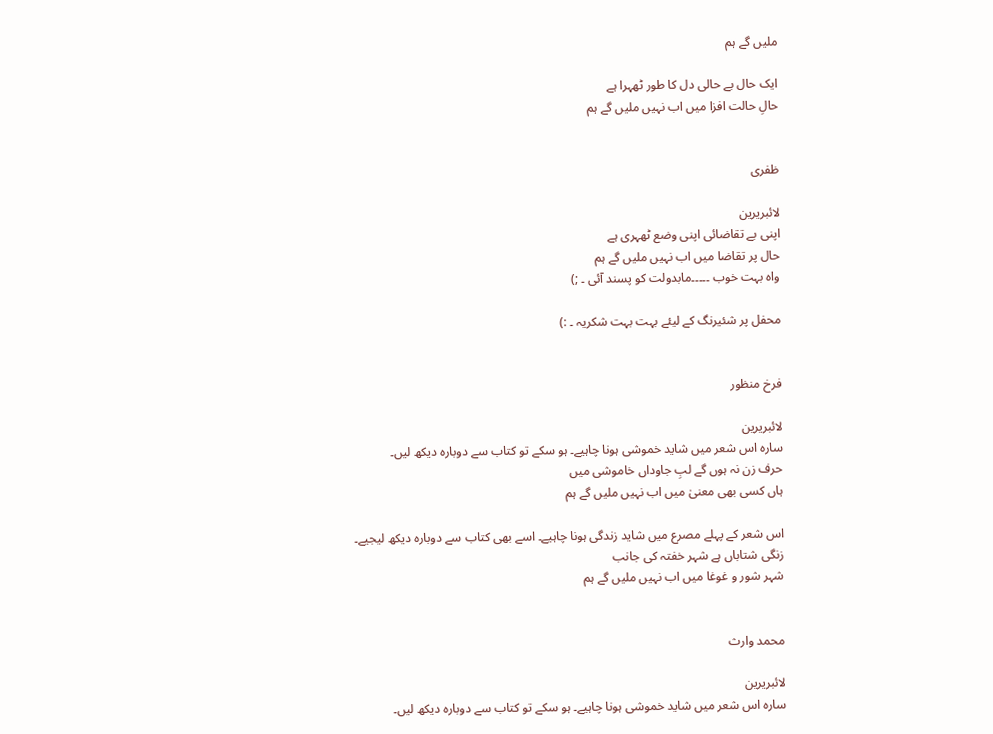ملیں گے ہم

ایک حال بے حالی دل کا طور ٹھہرا ہے
حالِ حالت افزا میں اب نہیں ملیں گے ہم


ظفری

لائبریرین
اپنی بے تقاضائی اپنی وضع ٹھہری ہے
حال پر تقاضا میں اب نہیں ملیں گے ہم
واہ بہت خوب ۔۔۔۔۔مابدولت کو پسند آئی ۔ ;)

محفل پر شئیرنگ کے لیئے بہت بہت شکریہ ۔ :)


فرخ منظور

لائبریرین
سارہ اس شعر میں شاید خموشی ہونا چاہیے۔ ہو سکے تو کتاب سے دوبارہ دیکھ لیں۔
حرف زن نہ ہوں گے لبِ جاوداں خاموشی میں
ہاں کسی بھی معنیٰ میں اب نہیں ملیں گے ہم

اس شعر کے پہلے مصرع میں شاید زندگی ہونا چاہیے۔ اسے بھی کتاب سے دوبارہ دیکھ لیجیے۔
زنگی شتاباں ہے شہر خفتہ کی جانب
شہر شور و غوغا میں اب نہیں ملیں گے ہم


محمد وارث

لائبریرین
سارہ اس شعر میں شاید خموشی ہونا چاہیے۔ ہو سکے تو کتاب سے دوبارہ دیکھ لیں۔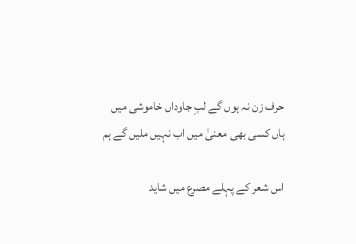حرف زن نہ ہوں گے لبِ جاوداں خاموشی میں
ہاں کسی بھی معنیٰ میں اب نہیں ملیں گے ہم

اس شعر کے پہلے مصرع میں شاید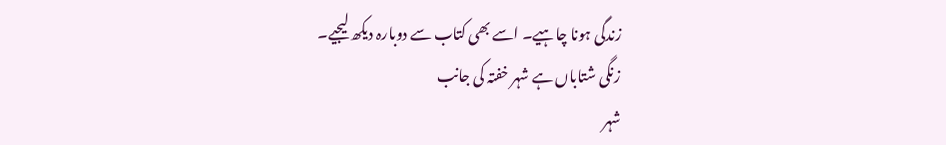زندگی ہونا چاہیے۔ اسے بھی کتاب سے دوبارہ دیکھ لیجیے۔
زنگی شتاباں ہے شہر خفتہ کی جانب
شہر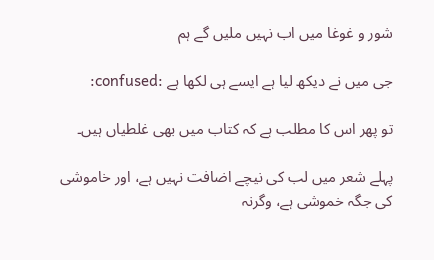شور و غوغا میں اب نہیں ملیں گے ہم

جی میں نے دیکھ لیا ہے ایسے ہی لکھا ہے :confused:

تو پھر اس کا مطلب ہے کہ کتاب میں بھی غلطیاں ہیں۔

پہلے شعر میں لب کی نیچے اضافت نہیں ہے، اور خاموشی کی جگہ خموشی ہے، وگرنہ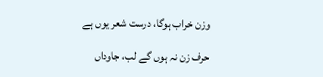وزن خراب ہوگا، درست شعر یوں ہے

حرف زن نہ ہوں گے لب، جاوداں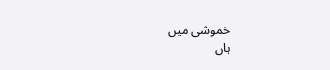خموشی میں
ہاں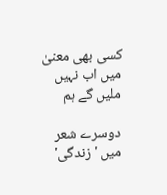کسی بھی معنیٰ میں اب نہیں ملیں گے ہم

دوسرے شعر میں 'زندگی'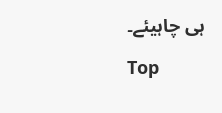ہی چاہیئے۔

Top